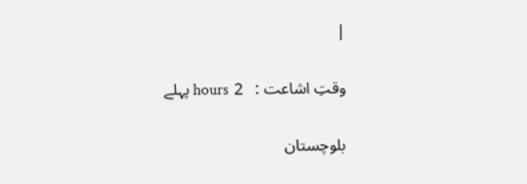|

وقتِ اشاعت :   2 hours پہلے

بلوچستان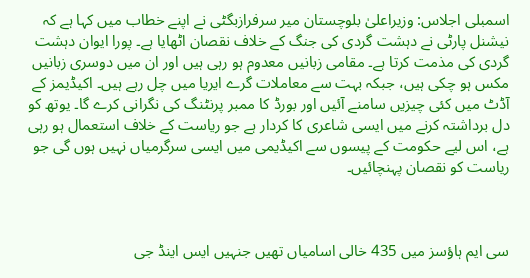اسمبلی اجلاس: وزیراعلیٰ بلوچستان میر سرفرازبگٹی نے اپنے خطاب میں کہا ہے کہ  نیشنل پارٹی نے دہشت گردی کی جنگ کے خلاف نقصان اٹھایا ہے۔ پورا ایوان دہشت گردی کی مذمت کرتا ہے۔ مقامی زبانیں معدوم ہو رہی ہیں اور ان میں دوسری زبانیں مکس ہو چکی ہیں، جبکہ بہت سے معاملات گرے ایریا میں چل رہے ہیں۔ اکیڈیمز کے آڈٹ میں کئی چیزیں سامنے آئیں اور بورڈ کا ممبر پرنٹنگ کی نگرانی کرے گا۔ یوتھ کو دل برداشتہ کرنے میں ایسی شاعری کا کردار ہے جو ریاست کے خلاف استعمال ہو رہی ہے، اس لیے حکومت کے پیسوں سے اکیڈیمی میں ایسی سرگرمیاں نہیں ہوں گی جو ریاست کو نقصان پہنچائیں۔



سی ایم ہاؤسز میں 435 خالی اسامیاں تھیں جنہیں ایس اینڈ جی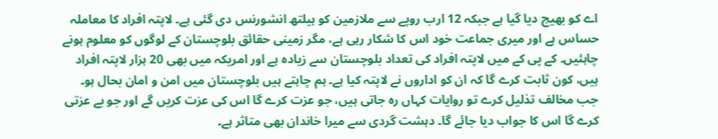اے کو بھیج دیا گیا ہے جبکہ 12 ارب روپے سے ملازمین کو ہیلتھ انشورنس دی گئی ہے۔ لاپتہ افراد کا معاملہ حساس ہے اور میری جماعت خود اس کا شکار رہی ہے، مگر زمینی حقائق بلوچستان کے لوگوں کو معلوم ہونے چاہئیں۔ کے پی کے میں لاپتہ افراد کی تعداد بلوچستان سے زیادہ ہے اور امریکہ میں بھی 20 ہزار لاپتہ افراد ہیں، کون ثابت کرے گا کہ ان کو اداروں نے لاپتہ کیا ہے۔ ہم چاہتے ہیں بلوچستان میں امن و امان بحال ہو۔ جب مخالف تذلیل کرے تو روایات کہاں رہ جاتی ہیں، جو عزت کرے گا اس کی عزت کریں گے اور جو بے عزتی کرے گا اس کا جواب دیا جائے گا۔ دہشت گردی سے میرا خاندان بھی متاثر ہے۔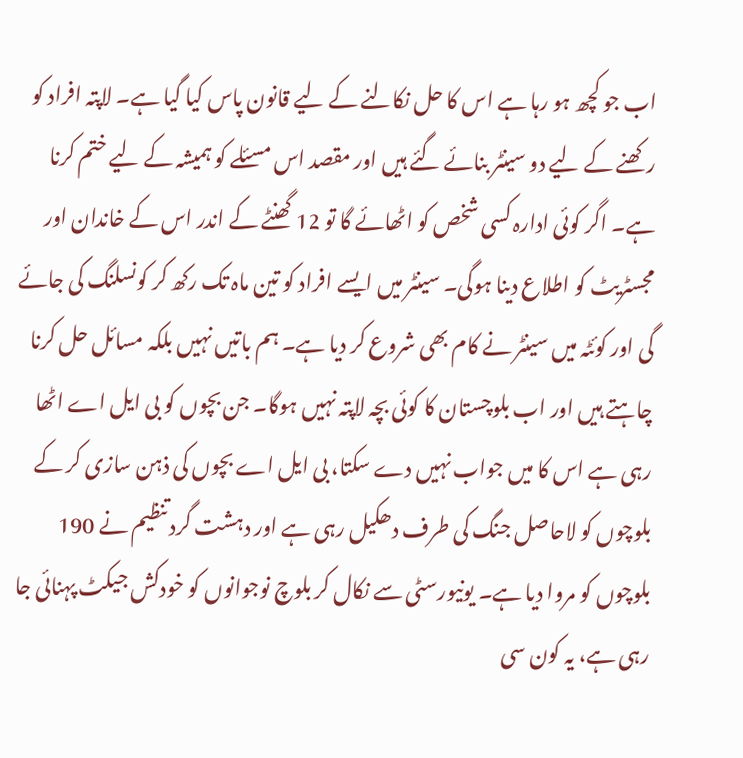اب جو کچھ ہو رہا ہے اس کا حل نکالنے کے لیے قانون پاس کیا گیا ہے۔ لاپتہ افراد کو رکھنے کے لیے دو سینٹر بنائے گئے ہیں اور مقصد اس مسئلے کو ہمیشہ کے لیے ختم کرنا ہے۔ اگر کوئی ادارہ کسی شخص کو اٹھائے گا تو 12 گھنٹے کے اندر اس کے خاندان اور مجسٹریٹ کو اطلاع دینا ہوگی۔ سینٹر میں ایسے افراد کو تین ماہ تک رکھ کر کونسلنگ کی جائے گی اور کوئٹہ میں سینٹر نے کام بھی شروع کر دیا ہے۔ ہم باتیں نہیں بلکہ مسائل حل کرنا چاہتے ہیں اور اب بلوچستان کا کوئی بچہ لاپتہ نہیں ہوگا۔ جن بچوں کو بی ایل اے اٹھا رہی ہے اس کا میں جواب نہیں دے سکتا، بی ایل اے بچوں کی ذہن سازی کر کے بلوچوں کو لاحاصل جنگ کی طرف دھکیل رہی ہے اور دہشت گرد تنظیم نے 190 بلوچوں کو مروا دیا ہے۔ یونیورسٹی سے نکال کر بلوچ نوجوانوں کو خودکش جیکٹ پہنائی جا رہی ہے، یہ کون سی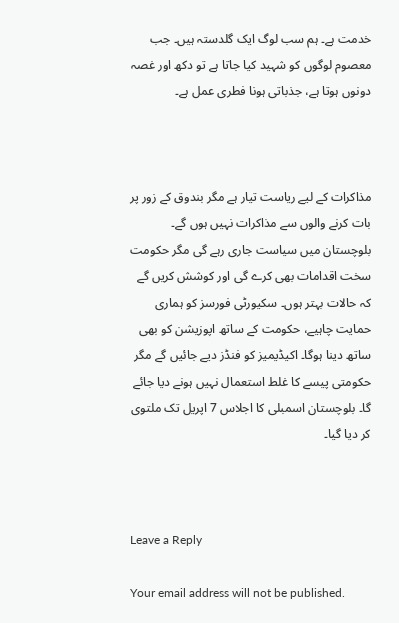خدمت ہے۔ ہم سب لوگ ایک گلدستہ ہیں۔ جب معصوم لوگوں کو شہید کیا جاتا ہے تو دکھ اور غصہ دونوں ہوتا ہے، جذباتی ہونا فطری عمل ہے۔



مذاکرات کے لیے ریاست تیار ہے مگر بندوق کے زور پر بات کرنے والوں سے مذاکرات نہیں ہوں گے۔ بلوچستان میں سیاست جاری رہے گی مگر حکومت سخت اقدامات بھی کرے گی اور کوشش کریں گے کہ حالات بہتر ہوں۔ سکیورٹی فورسز کو ہماری حمایت چاہیے، حکومت کے ساتھ اپوزیشن کو بھی ساتھ دینا ہوگا۔ اکیڈیمیز کو فنڈز دیے جائیں گے مگر حکومتی پیسے کا غلط استعمال نہیں ہونے دیا جائے گا۔ بلوچستان اسمبلی کا اجلاس 7 اپریل تک ملتوی کر دیا گیا۔



Leave a Reply

Your email address will not be published.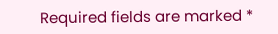Required fields are marked *